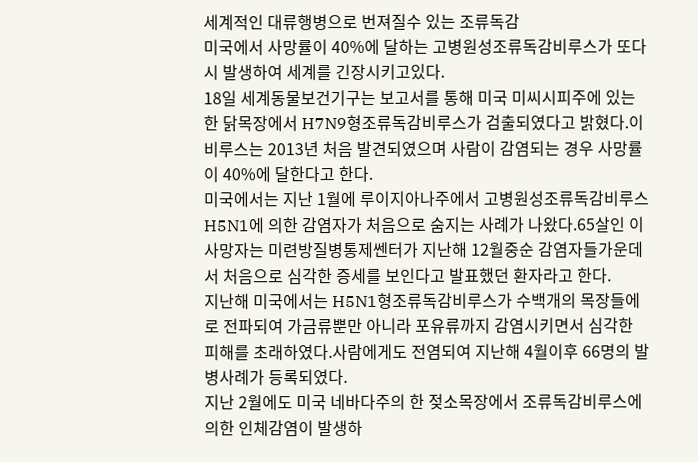세계적인 대류행병으로 번져질수 있는 조류독감
미국에서 사망률이 40%에 달하는 고병원성조류독감비루스가 또다시 발생하여 세계를 긴장시키고있다.
18일 세계동물보건기구는 보고서를 통해 미국 미씨시피주에 있는 한 닭목장에서 H7N9형조류독감비루스가 검출되였다고 밝혔다.이 비루스는 2013년 처음 발견되였으며 사람이 감염되는 경우 사망률이 40%에 달한다고 한다.
미국에서는 지난 1월에 루이지아나주에서 고병원성조류독감비루스 H5N1에 의한 감염자가 처음으로 숨지는 사례가 나왔다.65살인 이 사망자는 미련방질병통제쎈터가 지난해 12월중순 감염자들가운데서 처음으로 심각한 증세를 보인다고 발표했던 환자라고 한다.
지난해 미국에서는 H5N1형조류독감비루스가 수백개의 목장들에로 전파되여 가금류뿐만 아니라 포유류까지 감염시키면서 심각한 피해를 초래하였다.사람에게도 전염되여 지난해 4월이후 66명의 발병사례가 등록되였다.
지난 2월에도 미국 네바다주의 한 젖소목장에서 조류독감비루스에 의한 인체감염이 발생하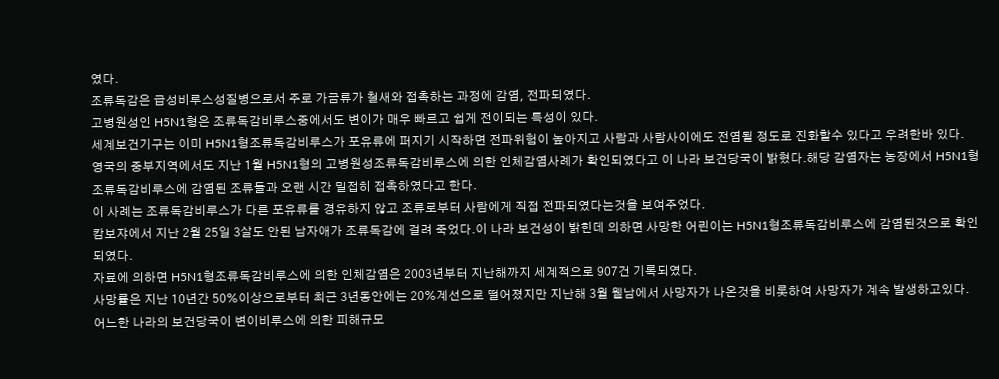였다.
조류독감은 급성비루스성질병으로서 주로 가금류가 철새와 접촉하는 과정에 감염, 전파되였다.
고병원성인 H5N1형은 조류독감비루스중에서도 변이가 매우 빠르고 쉽게 전이되는 특성이 있다.
세계보건기구는 이미 H5N1형조류독감비루스가 포유류에 퍼지기 시작하면 전파위험이 높아지고 사람과 사람사이에도 전염될 정도로 진화할수 있다고 우려한바 있다.
영국의 중부지역에서도 지난 1월 H5N1형의 고병원성조류독감비루스에 의한 인체감염사례가 확인되였다고 이 나라 보건당국이 밝혔다.해당 감염자는 농장에서 H5N1형조류독감비루스에 감염된 조류들과 오랜 시간 밀접히 접촉하였다고 한다.
이 사례는 조류독감비루스가 다른 포유류를 경유하지 않고 조류로부터 사람에게 직접 전파되였다는것을 보여주었다.
캄보쟈에서 지난 2월 25일 3살도 안된 남자애가 조류독감에 걸려 죽었다.이 나라 보건성이 밝힌데 의하면 사망한 어린이는 H5N1형조류독감비루스에 감염된것으로 확인되였다.
자료에 의하면 H5N1형조류독감비루스에 의한 인체감염은 2003년부터 지난해까지 세계적으로 907건 기록되였다.
사망률은 지난 10년간 50%이상으로부터 최근 3년동안에는 20%계선으로 떨어졌지만 지난해 3월 윁남에서 사망자가 나온것을 비롯하여 사망자가 계속 발생하고있다.
어느한 나라의 보건당국이 변이비루스에 의한 피해규모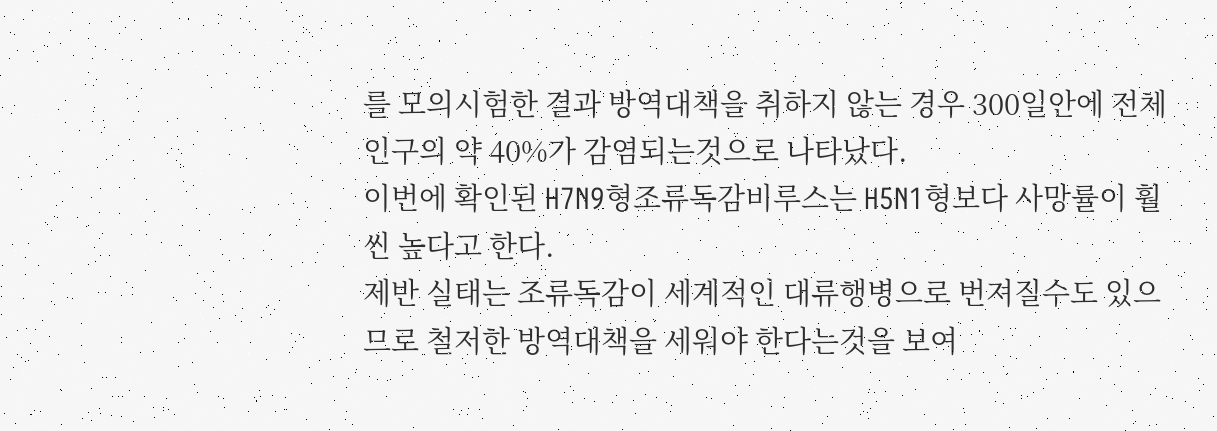를 모의시험한 결과 방역대책을 취하지 않는 경우 300일안에 전체 인구의 약 40%가 감염되는것으로 나타났다.
이번에 확인된 H7N9형조류독감비루스는 H5N1형보다 사망률이 훨씬 높다고 한다.
제반 실태는 조류독감이 세계적인 대류행병으로 번져질수도 있으므로 철저한 방역대책을 세워야 한다는것을 보여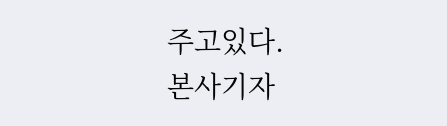주고있다.
본사기자